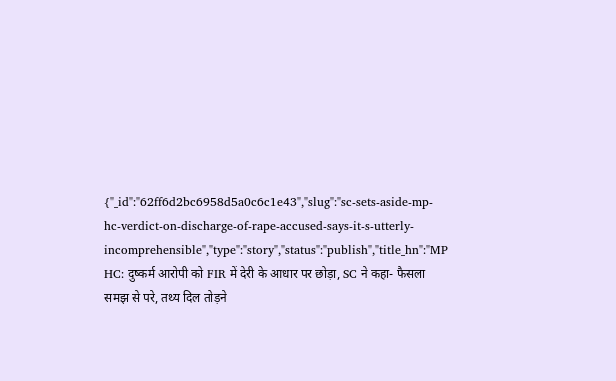{"_id":"62ff6d2bc6958d5a0c6c1e43","slug":"sc-sets-aside-mp-hc-verdict-on-discharge-of-rape-accused-says-it-s-utterly-incomprehensible","type":"story","status":"publish","title_hn":"MP HC: दुष्कर्म आरोपी को FIR में देरी के आधार पर छोड़ा, SC ने कहा- फैसला समझ से परे, तथ्य दिल तोड़ने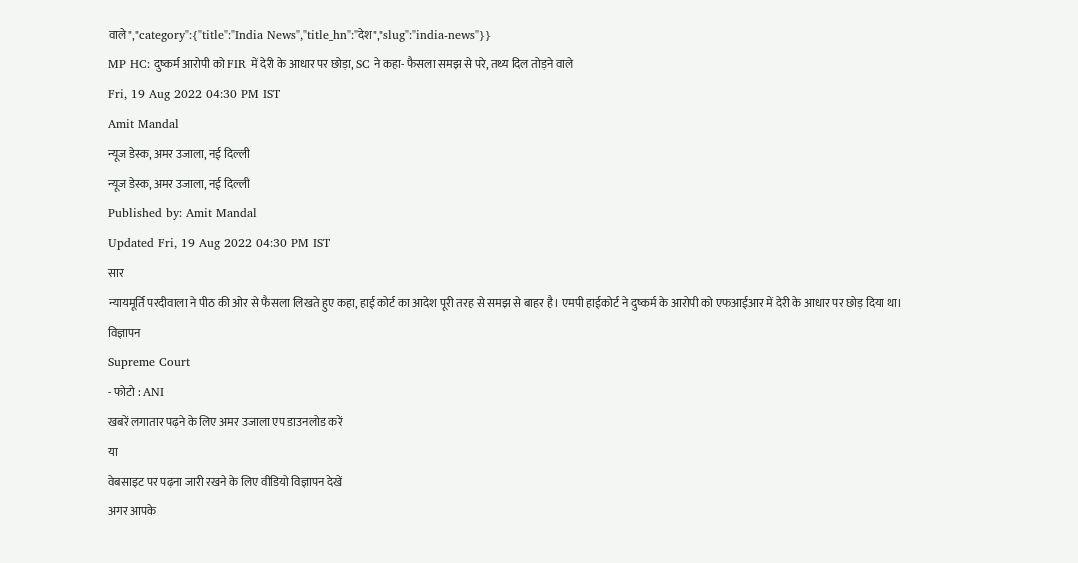वाले","category":{"title":"India News","title_hn":"देश","slug":"india-news"}}
MP HC: दुष्कर्म आरोपी को FIR में देरी के आधार पर छोड़ा, SC ने कहा- फैसला समझ से परे, तथ्य दिल तोड़ने वाले
Fri, 19 Aug 2022 04:30 PM IST
Amit Mandal
न्यूज डेस्क, अमर उजाला, नई दिल्ली
न्यूज डेस्क, अमर उजाला, नई दिल्ली
Published by: Amit Mandal
Updated Fri, 19 Aug 2022 04:30 PM IST
सार
न्यायमूर्ति परदीवाला ने पीठ की ओर से फैसला लिखते हुए कहा, हाई कोर्ट का आदेश पूरी तरह से समझ से बाहर है। एमपी हाईकोर्ट ने दुष्कर्म के आरोपी को एफआईआर में देरी के आधार पर छोड़ दिया था।
विज्ञापन
Supreme Court
- फोटो : ANI
खबरें लगातार पढ़ने के लिए अमर उजाला एप डाउनलोड करें
या
वेबसाइट पर पढ़ना जारी रखने के लिए वीडियो विज्ञापन देखें
अगर आपके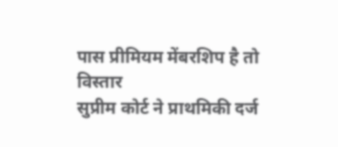पास प्रीमियम मेंबरशिप है तो
विस्तार
सुप्रीम कोर्ट ने प्राथमिकी दर्ज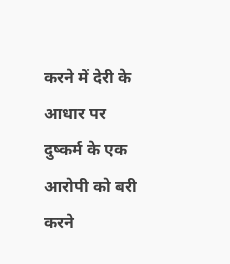करने में देरी के आधार पर दुष्कर्म के एक आरोपी को बरी करने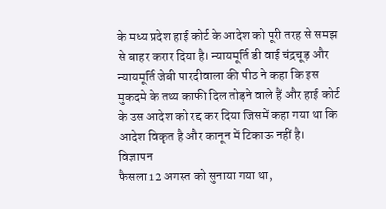के मध्य प्रदेश हाई कोर्ट के आदेश को पूरी तरह से समझ से बाहर करार दिया है। न्यायमूर्ति डी वाई चंद्रचूड़ और न्यायमूर्ति जेबी पारदीवाला की पीठ ने कहा कि इस मुकदमे के तथ्य काफी दिल तोड़ने वाले हैं और हाई कोर्ट के उस आदेश को रद्द कर दिया जिसमें कहा गया था कि आदेश विकृत है और कानून में टिकाऊ नहीं है।
विज्ञापन
फैसला 12 अगस्त को सुनाया गया था,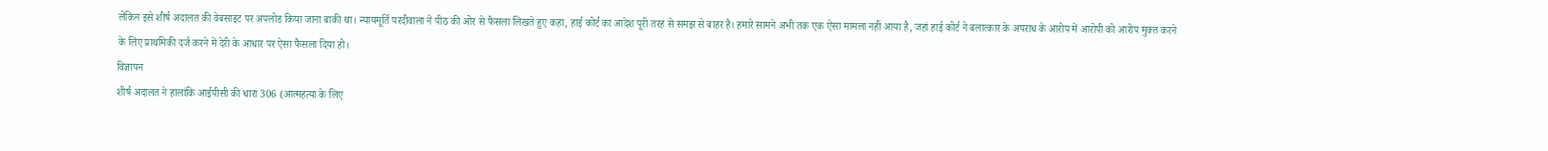लेकिन इसे शीर्ष अदालत की वेबसाइट पर अपलोड किया जाना बाकी था। न्यायमूर्ति परदीवाला ने पीठ की ओर से फैसला लिखते हुए कहा, हाई कोर्ट का आदेश पूरी तरह से समझ से बाहर है। हमारे सामने अभी तक एक ऐसा मामला नहीं आया है, जहां हाई कोर्ट ने बलात्कार के अपराध के आरोप में आरोपी को आरोप मुक्त करने के लिए प्राथमिकी दर्ज करने में देरी के आधार पर ऐसा फैसला दिया हो।
विज्ञापन
शीर्ष अदालत ने हालांकि आईपीसी की धारा 306 (आत्महत्या के लिए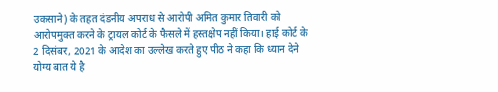उकसाने) के तहत दंडनीय अपराध से आरोपी अमित कुमार तिवारी को आरोपमुक्त करने के ट्रायल कोर्ट के फैसले में हस्तक्षेप नहीं किया। हाई कोर्ट के 2 दिसंबर, 2021 के आदेश का उल्लेख करते हुए पीठ ने कहा कि ध्यान देने योग्य बात ये है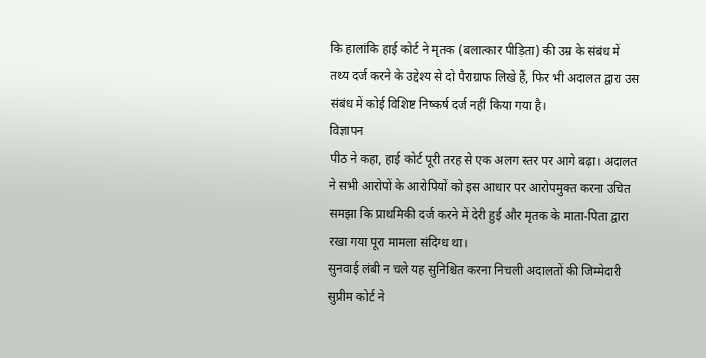कि हालांकि हाई कोर्ट ने मृतक (बलात्कार पीड़िता) की उम्र के संबंध में तथ्य दर्ज करने के उद्देश्य से दो पैराग्राफ लिखे हैं, फिर भी अदालत द्वारा उस संबंध में कोई विशिष्ट निष्कर्ष दर्ज नहीं किया गया है।
विज्ञापन
पीठ ने कहा, हाई कोर्ट पूरी तरह से एक अलग स्तर पर आगे बढ़ा। अदालत ने सभी आरोपों के आरोपियों को इस आधार पर आरोपमुक्त करना उचित समझा कि प्राथमिकी दर्ज करने में देरी हुई और मृतक के माता-पिता द्वारा रखा गया पूरा मामला संदिग्ध था।
सुनवाई लंबी न चले यह सुनिश्चित करना निचली अदालतों की जिम्मेदारी
सुप्रीम कोर्ट ने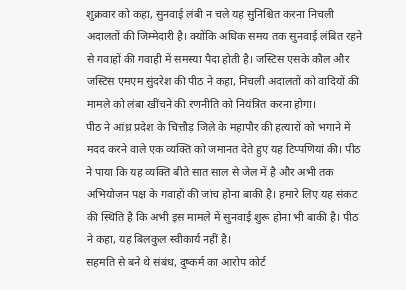शुक्रवार को कहा, सुनवाई लंबी न चले यह सुनिश्चित करना निचली अदालतों की जिम्मेदारी है। क्योंकि अधिक समय तक सुनवाई लंबित रहने से गवाहों की गवाही में समस्या पैदा होती है। जस्टिस एसके कौल और जस्टिस एमएम सुंदरेश की पीठ ने कहा, निचली अदालतों को वादियों की मामले को लंबा खींचने की रणनीति को नियंत्रित करना होगा।
पीठ ने आंध्र प्रदेश के चित्तौड़ जिले के महापौर की हत्यारों को भगाने में मदद करने वाले एक व्यक्ति को जमानत देते हुए यह टिप्पणियां की। पीठ ने पाया कि यह व्यक्ति बीते सात साल से जेल में है और अभी तक अभियोजन पक्ष के गवाहों की जांच होना बाकी है। हमारे लिए यह संकट की स्थिति है कि अभी इस मामले में सुनवाई शुरू होना भी बाकी है। पीठ ने कहा, यह बिलकुल स्वीकार्य नहीं है।
सहमति से बने थे संबंध, दुष्कर्म का आरोप कोर्ट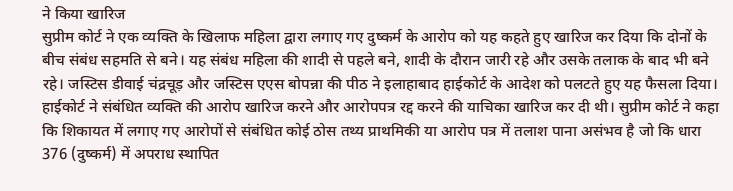ने किया खारिज
सुप्रीम कोर्ट ने एक व्यक्ति के खिलाफ महिला द्वारा लगाए गए दुष्कर्म के आरोप को यह कहते हुए खारिज कर दिया कि दोनों के बीच संबंध सहमति से बने। यह संबंध महिला की शादी से पहले बने, शादी के दौरान जारी रहे और उसके तलाक के बाद भी बने रहे। जस्टिस डीवाई चंद्रचूड़ और जस्टिस एएस बोपन्ना की पीठ ने इलाहाबाद हाईकोर्ट के आदेश को पलटते हुए यह फैसला दिया।
हाईकोर्ट ने संबंधित व्यक्ति की आरोप खारिज करने और आरोपपत्र रद्द करने की याचिका खारिज कर दी थी। सुप्रीम कोर्ट ने कहा कि शिकायत में लगाए गए आरोपों से संबंधित कोई ठोस तथ्य प्राथमिकी या आरोप पत्र में तलाश पाना असंभव है जो कि धारा 376 (दुष्कर्म) में अपराध स्थापित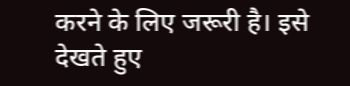करने के लिए जरूरी है। इसे देखते हुए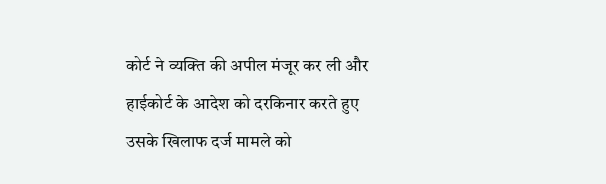कोर्ट ने व्यक्ति की अपील मंजूर कर ली और हाईकोर्ट के आदेश को दरकिनार करते हुए उसके खिलाफ दर्ज मामले को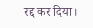रद्द कर दिया।